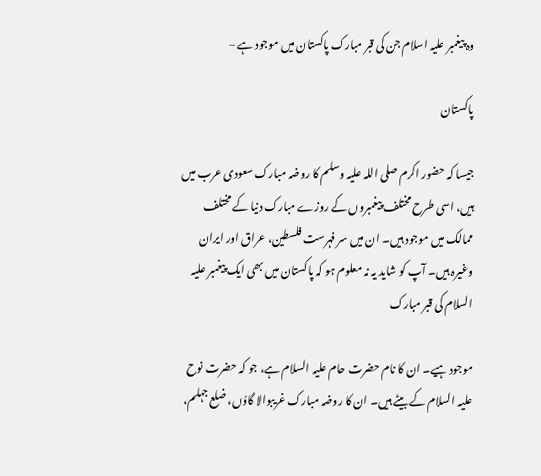وہ پیغمبر علیہ اسلام جن کی قبر مبارک پاکستان میں موجود ہے –

پاکستان

جیسا کہ حضور اکرم صلی اللہ علیہ وسلم کا روضہ مبارک سعودی عرب میں ہیں، اسی طرح مختلف پیغمبروں کے روزے مبارک دنیا کے مختلف ممالک میں موجود ہیں۔ ان میں سر فہرست فلسطین، عراق اور ایران وغیرہ ہیں۔ آپ کو شاید یہ نہ معلوم ہو کہ پاکستان میں بھی ایک پیغمبر علیہ السلام کی قبر مبارک

موجود ہیے۔ ان کا نام حضرت حام علیہ السلام ہے، جو کہ حضرت نوح علیہ السلام کے بیٹے ہیں۔ ان کا روضہ مبارک غریبوالا گاوُں، ضلع جہلم،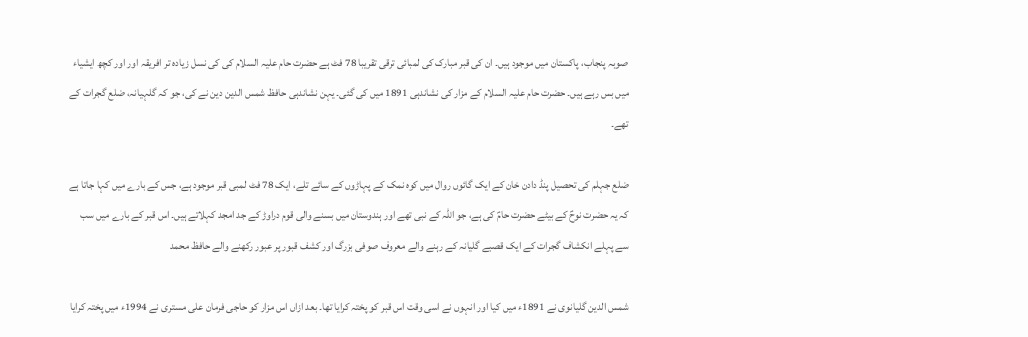صوبہ پنجاب، پاکستان میں موجود ہیں۔ ان کی قبر مبارک کی لمبائی ترقی تقریبا 78 فٹ ہے حضرت حام علیہ السلام کی کی نسل زیادہ تر افریقہ اور اور کچھ ایشیاء میں بس رہے ہیں۔ حضرت حام علیہ السلام کے مزار کی نشاندہی 1891 میں کی گئی۔ یہن نشاندہی حافظ شمس الدین دین نے کی، جو کہ گلہیانہ، ضلع گجرات کے تھے۔

ضلع جہلم کی تحصیل پنڈ دادن خان کے ایک گائوں روال میں کوہ نمک کے پہاڑوں کے سائے تلے، ایک 78 فٹ لمبی قبر موجود ہے، جس کے بارے میں کہا جاتا ہے کہ یہ حضرت نوحؑ کے بیٹے حضرت حامؑ کی ہے، جو اللہ کے نبی تھے اور ہندوستان میں بسنے والی قوم دراوڑ کے جد امجد کہلاتے ہیں۔ اس قبر کے بارے میں سب سے پہلے انکشاف گجرات کے ایک قصبے گلیانہ کے رہنے والے معروف صوفی بزرگ اور کشف قبور پر عبور رکھنے والے حافظ محمد

شمس الدین گلیانوی نے 1891ء میں کیا اور انہوں نے اسی وقت اس قبر کو پختہ کرایا تھا۔ بعد ازاں اس مزار کو حاجی فرمان علی مستری نے 1994ء میں پختہ کرایا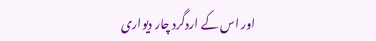اور اس کے اردگرد چار دیواری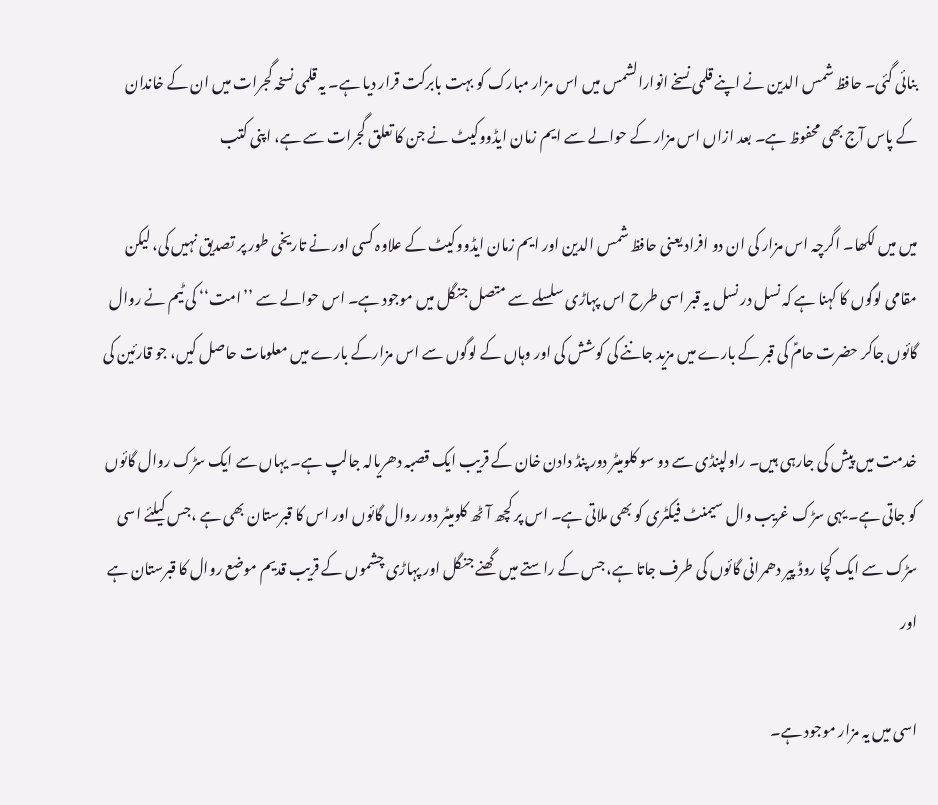بنائی گئی۔ حافظ شمس الدین نے اپنے قلمی نسخے انوارالشمس میں اس مزار مبارک کو بہت بابرکت قرار دیا ہے۔ یہ قلمی نسخہ گجرات میں ان کے خاندان کے پاس آج بھی محفوظ ہے۔ بعد ازاں اس مزار کے حوالے سے ایم زمان ایڈووکیٹ نے جن کا تعلق گجرات سے ہے، اپنی کتب

میں میں لکھا۔ اگرچہ اس مزار کی ان دو افراد یعنی حافظ شمس الدین اور ایم زمان ایڈووکیٹ کے علاوہ کسی اور نے تاریخی طور پر تصدیق نہیں کی، لیکن مقامی لوگوں کا کہنا ہے کہ نسل در نسل یہ قبر اسی طرح اس پہاڑی سلسلے سے متصل جنگل میں موجود ہے۔ اس حوالے سے ’’امت‘‘ کی ٹیم نے روال گائوں جاکر حضرت حامؑ کی قبر کے بارے میں مزید جاننے کی کوشش کی اور وہاں کے لوگوں سے اس مزارکے بارے میں معلومات حاصل کیں، جو قارئین کی

خدمت میں پیش کی جارہی ہیں۔ راولپنڈی سے دو سو کلومیٹر دور پنڈ دادن خان کے قریب ایک قصبہ دھریالہ جالپ ہے۔ یہاں سے ایک سڑک روال گائوں کو جاتی ہے۔ یہی سڑک غریب وال سیمنٹ فیکٹری کو بھی ملاتی ہے۔ اس پر کچھ آٹھ کلومیٹر دور روال گائوں اور اس کا قبرستان بھی ہے ،جس کیلئے اسی سڑک سے ایک کچا روڈ پیر دھمرانی گائوں کی طرف جاتا ہے، جس کے راستے میں گھنے جنگل اور پہاڑی چشموں کے قریب قدیم موضع روال کا قبرستان ہے اور

اسی میں یہ مزار موجود ہے۔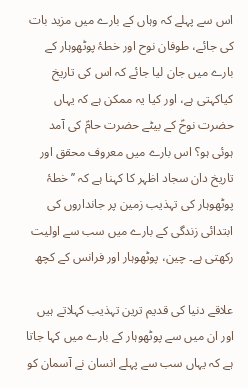اس سے پہلے کہ وہاں کے بارے میں مزید بات کی جائے، طوفان نوح اور خطۂ پوٹھوہار کے بارے میں جان لیا جائے کہ اس کی تاریخ کیاکہتی ہے، اور کیا یہ ممکن ہے کہ یہاں حضرت نوحؑ کے بیٹے حضرت حامؑ کی آمد ہوئی ہو؟ اس بارے میں معروف محقق اور تاریخ دان سجاد اظہر کا کہنا ہے کہ ’’خطۂ پوٹھوہار کی تہذیب زمین پر جانداروں کی ابتدائی زندگی کے بارے میں سب سے اولیت رکھتی ہے۔ چین، پوٹھوہار اور فرانس کے کچھ

علاقے دنیا کی قدیم ترین تہذیب کہلاتے ہیں اور ان میں سے پوٹھوہار کے بارے میں کہا جاتا ہے کہ یہاں سب سے پہلے انسان نے آسمان کو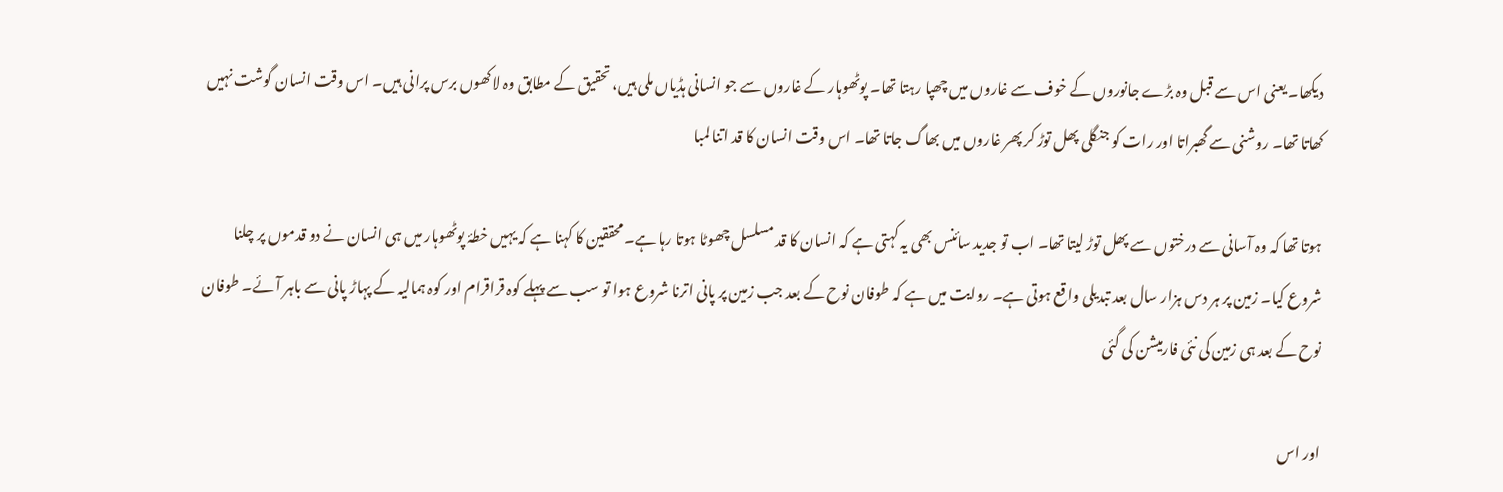دیکھا۔ یعنی اس سے قبل وہ بڑے جانوروں کے خوف سے غاروں میں چھپا رہتا تھا۔ پوٹھوہار کے غاروں سے جو انسانی ہڈیاں ملی ہیں، تحقیق کے مطابق وہ لاکھوں برس پرانی ہیں۔ اس وقت انسان گوشت نہیں کھاتا تھا۔ روشنی سے گھبراتا اور رات کو جنگلی پھل توڑ کر پھر غاروں میں بھاگ جاتا تھا۔ اس وقت انسان کا قد اتنا لمبا

ہوتا تھا کہ وہ آسانی سے درختوں سے پھل توڑ لیتا تھا۔ اب تو جدید سائنس بھی یہ کہتی ہے کہ انسان کا قد مسلسل چھوٹا ہوتا رہا ہے۔ محققین کا کہنا ہے کہ یہیں خطۂ پوٹھوہار میں ہی انسان نے دو قدموں پر چلنا شروع کیا۔ زمین پر ہر دس ہزار سال بعد تبدیلی واقع ہوتی ہے۔ روایت میں ہے کہ طوفان نوح کے بعد جب زمین پر پانی اترنا شروع ہوا تو سب سے پہلے کوہ قراقرام اور کوہ ہمالیہ کے پہاڑ پانی سے باہر آئے۔ طوفان نوح کے بعد ہی زمین کی نئی فارمیشن کی گئی

اور اس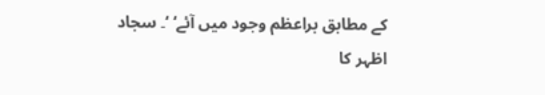کے مطابق براعظم وجود میں آئے‘ ‘۔ سجاد اظہر کا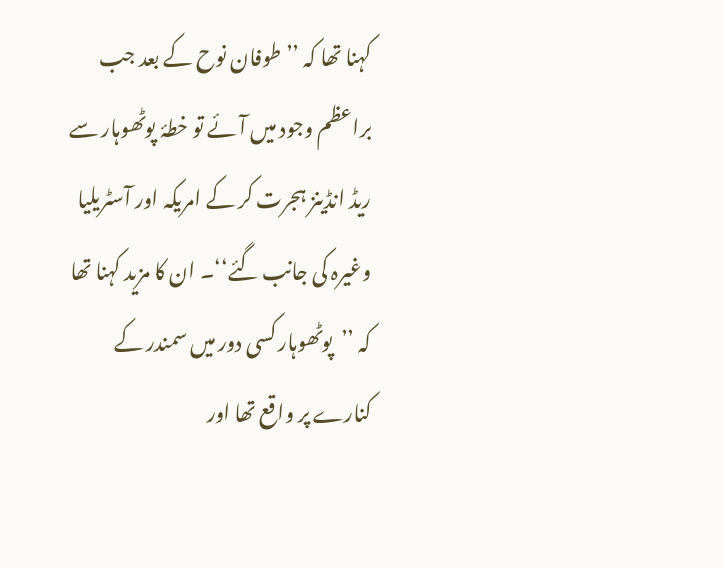کہنا تھا کہ ’’طوفان نوح کے بعد جب براعظم وجود میں آئے تو خطۂ پوٹھوہار سے ریڈ انڈینز ہجرت کر کے امریکہ اور آسٹریلیا وغیرہ کی جانب گئے‘‘۔ ان کا مزید کہنا تھا کہ ’’پوٹھوہار کسی دور میں سمندر کے کنارے پر واقع تھا اور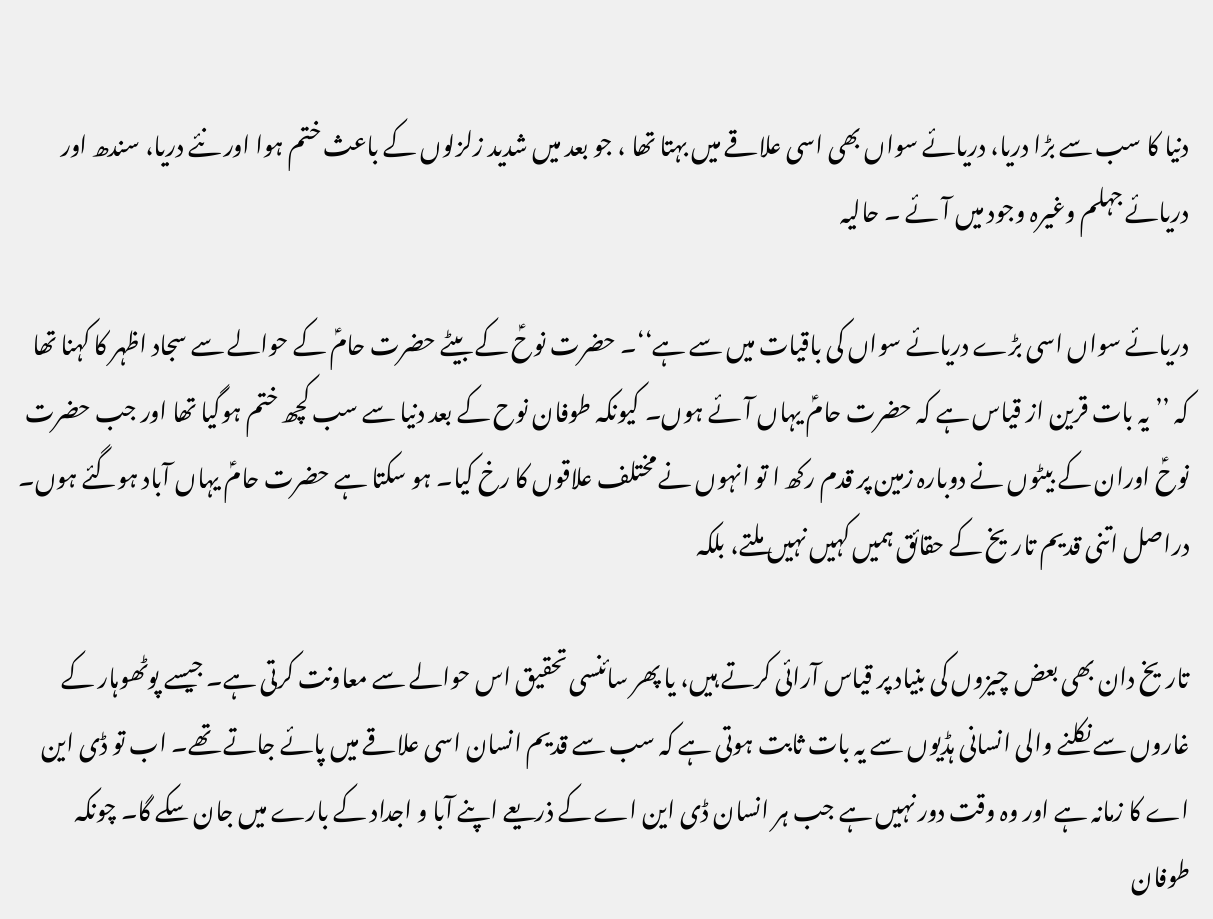دنیا کا سب سے بڑا دریا، دریائے سواں بھی اسی علاقے میں بہتا تھا ، جو بعد میں شدید زلزلوں کے باعث ختم ہوا اور نئے دریا، سندھ اور دریائے جہلم وغیرہ وجود میں آئے ۔ حالیہ

دریائے سواں اسی بڑے دریائے سواں کی باقیات میں سے ہے‘‘۔ حضرت نوحؑ کے بیٹے حضرت حامؑ کے حوالے سے سجاد اظہر کا کہنا تھا کہ ’’یہ بات قرین از قیاس ہے کہ حضرت حامؑ یہاں آئے ہوں۔ کیونکہ طوفان نوح کے بعد دنیا سے سب کچھ ختم ہوگیا تھا اور جب حضرت نوحؑ اوران کے بیٹوں نے دوبارہ زمین پر قدم رکھ ا تو انہوں نے مختلف علاقوں کا رخ کیا۔ ہو سکتا ہے حضرت حامؑ یہاں آباد ہوگئے ہوں۔ دراصل اتنی قدیم تاریخ کے حقائق ہمیں کہیں نہیں ملتے، بلکہ

تاریخ دان بھی بعض چیزوں کی بنیاد پر قیاس آرائی کرتے ہیں، یا پھر سائنسی تحقیق اس حوالے سے معاونت کرتی ہے۔ جیسے پوٹھوہار کے غاروں سے نکلنے والی انسانی ہڈیوں سے یہ بات ثابت ہوتی ہے کہ سب سے قدیم انسان اسی علاقے میں پائے جاتے تھے۔ اب تو ڈی این اے کا زمانہ ہے اور وہ وقت دور نہیں ہے جب ہر انسان ڈی این اے کے ذریعے اپنے آبا و اجداد کے بارے میں جان سکے گا۔ چونکہ طوفان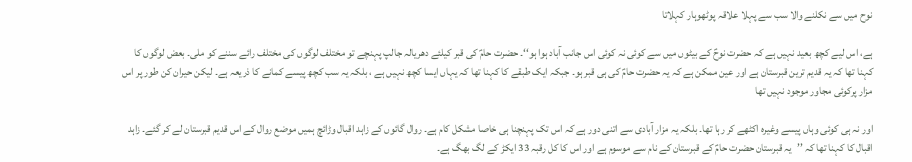نوح میں سے نکلنے والا سب سے پہلا علاقہ پوٹھوہار کہلاتا

ہے، اس لیے کچھ بعید نہیں ہے کہ حضرت نوحؑ کے بیٹوں میں سے کوئی نہ کوئی اس جانب آباد ہوا ہو‘‘۔ حضرت حامؑ کی قبر کیلئے دھریالہ جالپ پہنچے تو مختلف لوگوں کی مختلف رائے سننے کو ملی۔ بعض لوگوں کا کہنا تھا کہ یہ قدیم ترین قبرستان ہے اور عین ممکن ہے کہ یہ حضرت حامؑ کی ہی قبر ہو۔ جبکہ ایک طبقے کا کہنا تھا کہ یہاں ایسا کچھ نہیں ہے ، بلکہ یہ سب کچھ پیسے کمانے کا ذریعہ ہے۔ لیکن حیران کن طور پر اس مزار پرکوئی مجاور موجود نہیں تھا

اور نہ ہی کوئی وہاں پیسے وغیرہ اکٹھے کر رہا تھا۔ بلکہ یہ مزار آبادی سے اتنی دور ہے کہ اس تک پہنچنا ہی خاصا مشکل کام ہے۔ روال گائوں کے زاہد اقبال وڑائچ ہمیں موضع روال کے اس قدیم قبرستان لے کر گئے۔ زاہد اقبال کا کہنا تھا کہ ’’یہ قبرستان حضرت حامؑ کے قبرستان کے نام سے موسوم ہے اور اس کا کل رقبہ 33 ایکڑ کے لگ بھگ ہے۔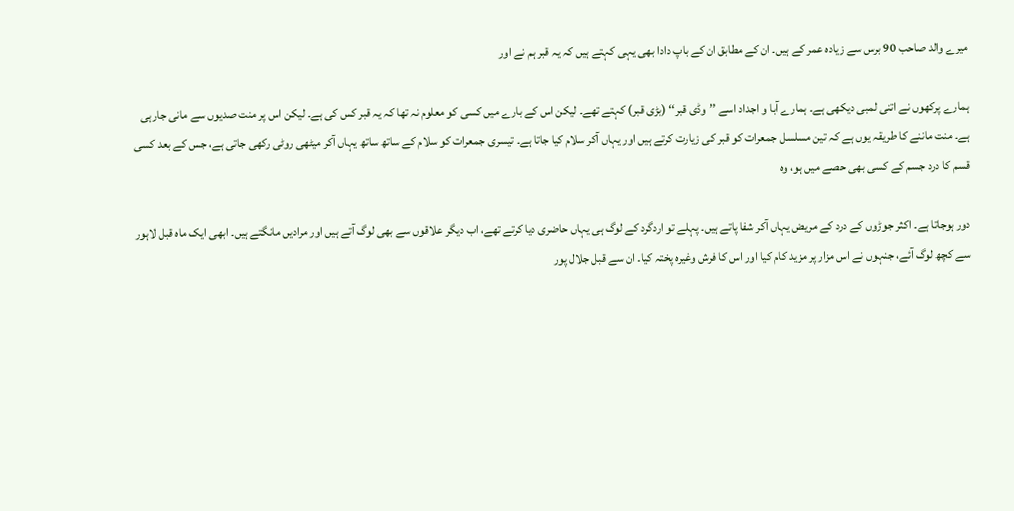میرے والد صاحب 90 برس سے زیادہ عمر کے ہیں۔ ان کے مطابق ان کے باپ دادا بھی یہی کہتے ہیں کہ یہ قبر ہم نے اور

ہمارے پرکھوں نے اتنی لمبی دیکھی ہے۔ ہمارے آبا و اجداد اسے ’’وڈی قبر‘‘ (بڑی قبر) کہتے تھے۔ لیکن اس کے بارے میں کسی کو معلوم نہ تھا کہ یہ قبر کس کی ہے۔ لیکن اس پر منت صدیوں سے مانی جارہی ہے۔ منت ماننے کا طریقہ یوں ہے کہ تین مسلسل جمعرات کو قبر کی زیارت کرتے ہیں اور یہاں آکر سلام کیا جاتا ہے۔ تیسری جمعرات کو سلام کے ساتھ ساتھ یہاں آکر میٹھی روٹی رکھی جاتی ہے، جس کے بعد کسی قسم کا درد جسم کے کسی بھی حصے میں ہو، وہ

دور ہوجاتا ہے۔ اکثر جوڑوں کے درد کے مریض یہاں آکر شفا پاتے ہیں۔ پہلے تو اردگرد کے لوگ ہی یہاں حاضری دیا کرتے تھے، اب دیگر علاقوں سے بھی لوگ آتے ہیں اور مرادیں مانگتے ہیں۔ ابھی ایک ماہ قبل لاہور سے کچھ لوگ آئے، جنہوں نے اس مزار پر مزید کام کیا اور اس کا فرش وغیرہ پختہ کیا۔ ان سے قبل جلال پور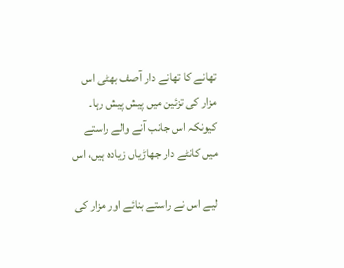تھانے کا تھانے دار آصف بھٹی اس مزار کی تزئین میں پیش پیش رہا۔ کیونکہ اس جانب آنے والے راستے میں کانٹے دار جھاڑیاں زیادہ ہیں، اس

لیے اس نے راستے بنائے اور مزار کی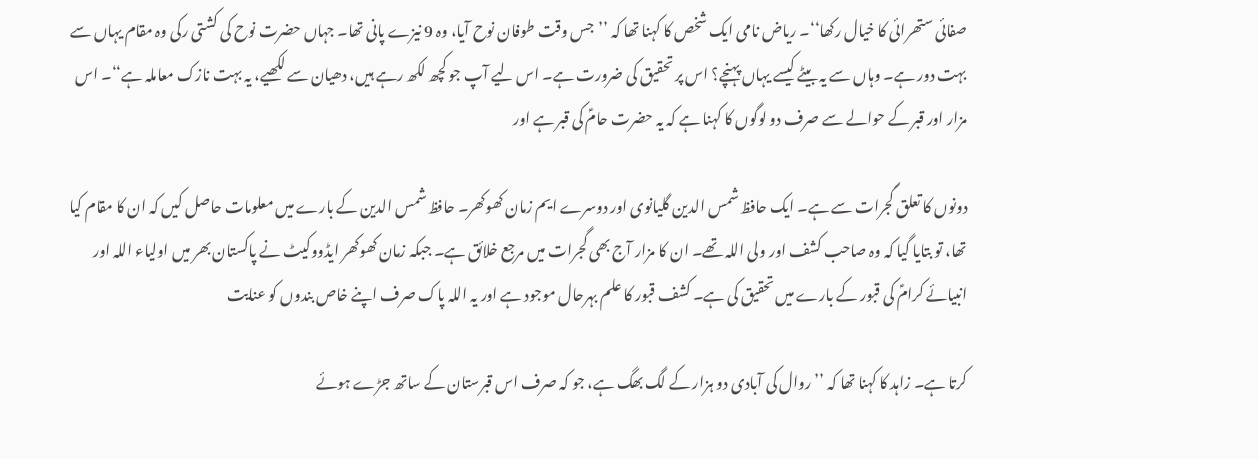صفائی ستھرائی کا خیال رکھا‘‘۔ ریاض نامی ایک شخص کا کہنا تھا کہ ’’جس وقت طوفان نوح آیا، وہ 9 نیزے پانی تھا۔ جہاں حضرت نوح کی کشتی رکی وہ مقام یہاں سے بہت دور ہے۔ وہاں سے یہ بیٹے کیسے یہاں پہنچے؟ اس پر تحقیق کی ضرورت ہے۔ اس لیے آپ جو کچھ لکھ رہے ہیں، دھیان سے لکھیے، یہ بہت نازک معاملہ ہے‘‘۔ اس مزار اور قبر کے حوالے سے صرف دو لوگوں کا کہنا ہے کہ یہ حضرت حامؑ کی قبر ہے اور

دونوں کا تعلق گجرات سے ہے۔ ایک حافظ شمس الدین گلیانوی اور دوسرے ایم زمان کھوکھر۔ حافظ شمس الدین کے بارے میں معلومات حاصل کیں کہ ان کا مقام کیا تھا، تو بتایا گیا کہ وہ صاحب کشف اور ولی اللہ تھے۔ ان کا مزار آج بھی گجرات میں مرجع خلائق ہے۔ جبکہ زمان کھوکھر ایڈووکیٹ نے پاکستان بھر میں اولیاء اللہ اور انبیائے کرامؑ کی قبور کے بارے میں تحقیق کی ہے۔ کشف قبور کا علم بہرحال موجود ہے اور یہ اللہ پاک صرف اپنے خاص بندوں کو عنایت

کرتا ہے۔ زاہد کا کہنا تھا کہ ’’روال کی آبادی دو ہزار کے لگ بھگ ہے، جو کہ صرف اس قبرستان کے ساتھ جڑے ہوئے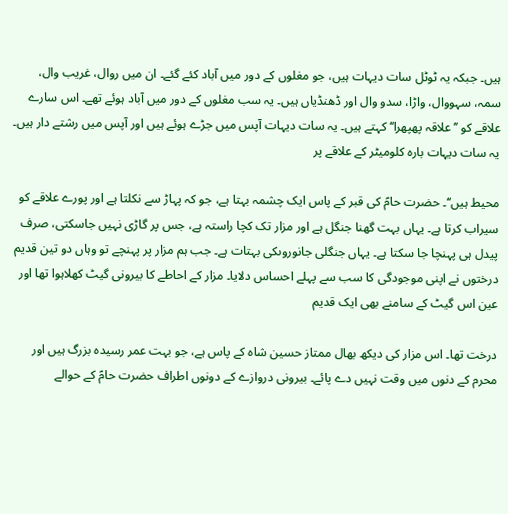ہیں۔ جبکہ یہ ٹوٹل سات دیہات ہیں، جو مغلوں کے دور میں آباد کئے گئے۔ ان میں روال، غریب وال، سمہ، سہووال، واڑا، سدو وال اور ڈھنڈیاں ہیں۔ یہ سب مغلوں کے دور میں آباد ہوئے تھے۔ اس سارے علاقے کو ’’علاقہ پھپھرا‘‘ کہتے ہیں۔ یہ سات دیہات آپس میں جڑے ہوئے ہیں اور آپس میں رشتے دار ہیں۔ یہ سات دیہات بارہ کلومیٹر کے علاقے پر

محیط ہیں‘‘۔ حضرت حامؑ کی قبر کے پاس ایک چشمہ بہتا ہے، جو کہ پہاڑ سے نکلتا ہے اور پورے علاقے کو سیراب کرتا ہے۔ یہاں بہت گھنا جنگل ہے اور مزار تک کچا راستہ ہے، جس پر گاڑی نہیں جاسکتی، صرف پیدل ہی پہنچا جا سکتا ہے۔ یہاں جنگلی جانوروںکی بہتات ہے۔ جب ہم مزار پر پہنچے تو وہاں دو تین قدیم درختوں نے اپنی موجودگی کا سب سے پہلے احساس دلایا۔ مزار کے احاطے کا بیرونی گیٹ کھلاہوا تھا اور عین اس گیٹ کے سامنے بھی ایک قدیم

درخت تھا۔ اس مزار کی دیکھ بھال ممتاز حسین شاہ کے پاس ہے، جو بہت عمر رسیدہ بزرگ ہیں اور محرم کے دنوں میں وقت نہیں دے پائے۔ بیرونی دروازے کے دونوں اطراف حضرت حامؑ کے حوالے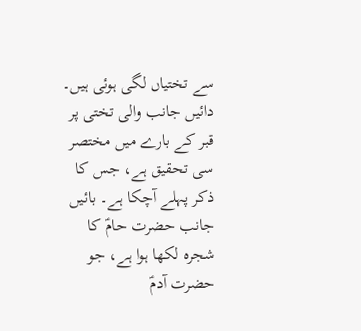سے تختیاں لگی ہوئی ہیں۔ دائیں جانب والی تختی پر قبر کے بارے میں مختصر سی تحقیق ہے، جس کا ذکر پہلے آچکا ہے۔ بائیں جانب حضرت حامؑ کا شجرہ لکھا ہوا ہے، جو حضرت آدمؑ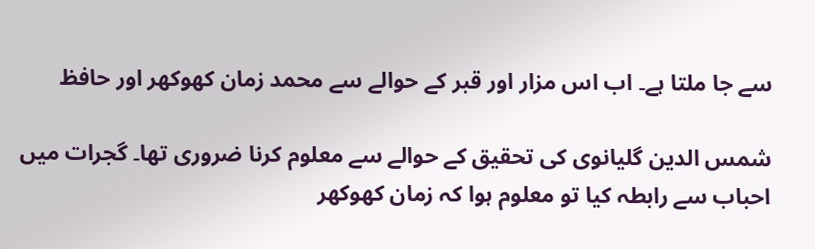سے جا ملتا ہے۔ اب اس مزار اور قبر کے حوالے سے محمد زمان کھوکھر اور حافظ

شمس الدین گلیانوی کی تحقیق کے حوالے سے معلوم کرنا ضروری تھا۔ گجرات میں احباب سے رابطہ کیا تو معلوم ہوا کہ زمان کھوکھر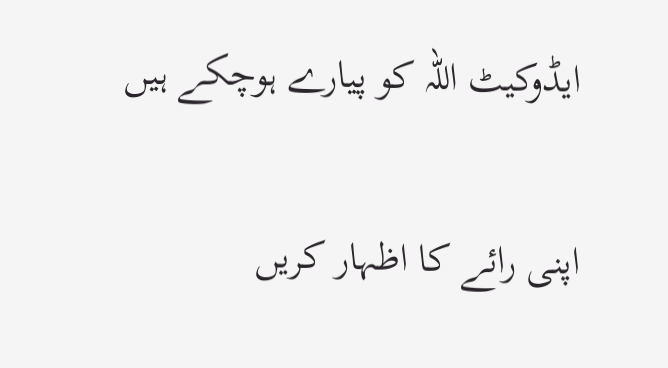ایڈوکیٹ اللہ کو پیارے ہوچکے ہیں

اپنی رائے کا اظہار کریں